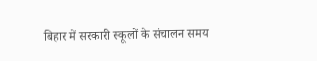बिहार में सरकारी स्कूलों के संचालन समय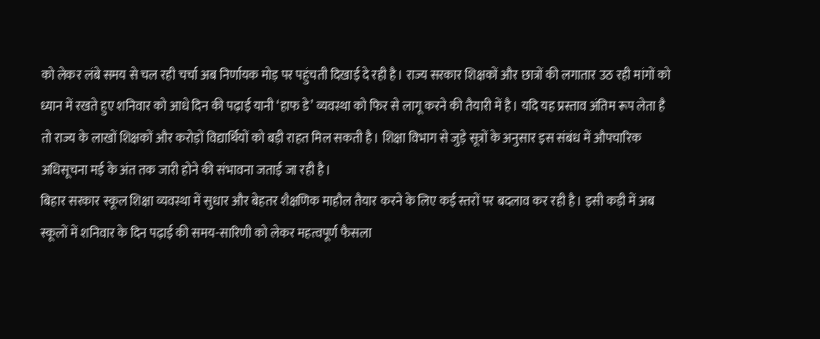को लेकर लंबे समय से चल रही चर्चा अब निर्णायक मोड़ पर पहुंचती दिखाई दे रही है। राज्य सरकार शिक्षकों और छात्रों की लगातार उठ रही मांगों को ध्यान में रखते हुए शनिवार को आधे दिन की पढ़ाई यानी ‘हाफ डे’ व्यवस्था को फिर से लागू करने की तैयारी में है। यदि यह प्रस्ताव अंतिम रूप लेता है तो राज्य के लाखों शिक्षकों और करोड़ों विद्यार्थियों को बड़ी राहत मिल सकती है। शिक्षा विभाग से जुड़े सूत्रों के अनुसार इस संबंध में औपचारिक अधिसूचना मई के अंत तक जारी होने की संभावना जताई जा रही है।
बिहार सरकार स्कूल शिक्षा व्यवस्था में सुधार और बेहतर शैक्षणिक माहौल तैयार करने के लिए कई स्तरों पर बदलाव कर रही है। इसी कड़ी में अब स्कूलों में शनिवार के दिन पढ़ाई की समय-सारिणी को लेकर महत्वपूर्ण फैसला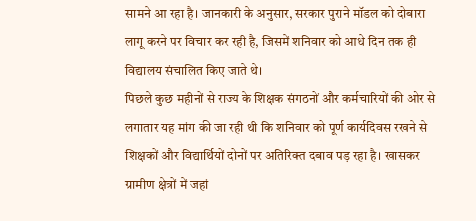सामने आ रहा है। जानकारी के अनुसार, सरकार पुराने मॉडल को दोबारा लागू करने पर विचार कर रही है, जिसमें शनिवार को आधे दिन तक ही विद्यालय संचालित किए जाते थे।
पिछले कुछ महीनों से राज्य के शिक्षक संगठनों और कर्मचारियों की ओर से लगातार यह मांग की जा रही थी कि शनिवार को पूर्ण कार्यदिवस रखने से शिक्षकों और विद्यार्थियों दोनों पर अतिरिक्त दबाव पड़ रहा है। खासकर ग्रामीण क्षेत्रों में जहां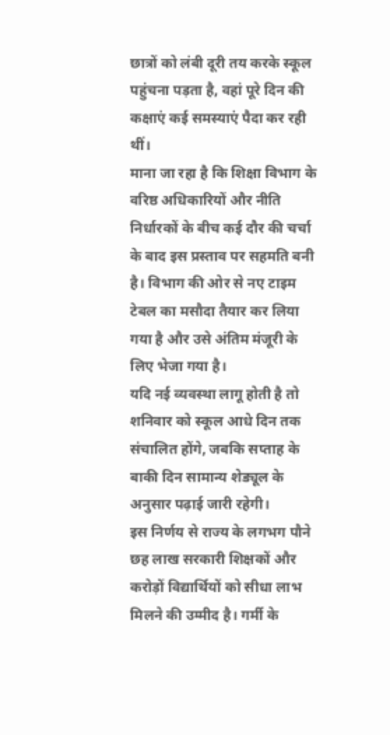छात्रों को लंबी दूरी तय करके स्कूल पहुंचना पड़ता है, वहां पूरे दिन की कक्षाएं कई समस्याएं पैदा कर रही थीं।
माना जा रहा है कि शिक्षा विभाग के वरिष्ठ अधिकारियों और नीति निर्धारकों के बीच कई दौर की चर्चा के बाद इस प्रस्ताव पर सहमति बनी है। विभाग की ओर से नए टाइम टेबल का मसौदा तैयार कर लिया गया है और उसे अंतिम मंजूरी के लिए भेजा गया है।
यदि नई व्यवस्था लागू होती है तो शनिवार को स्कूल आधे दिन तक संचालित होंगे, जबकि सप्ताह के बाकी दिन सामान्य शेड्यूल के अनुसार पढ़ाई जारी रहेगी।
इस निर्णय से राज्य के लगभग पौने छह लाख सरकारी शिक्षकों और करोड़ों विद्यार्थियों को सीधा लाभ मिलने की उम्मीद है। गर्मी के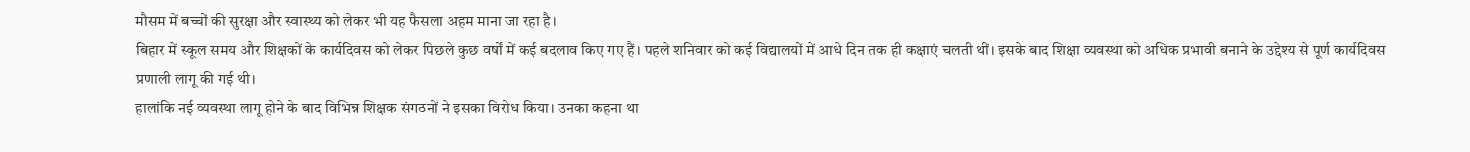मौसम में बच्चों की सुरक्षा और स्वास्थ्य को लेकर भी यह फैसला अहम माना जा रहा है।
बिहार में स्कूल समय और शिक्षकों के कार्यदिवस को लेकर पिछले कुछ वर्षों में कई बदलाव किए गए हैं। पहले शनिवार को कई विद्यालयों में आधे दिन तक ही कक्षाएं चलती थीं। इसके बाद शिक्षा व्यवस्था को अधिक प्रभावी बनाने के उद्देश्य से पूर्ण कार्यदिवस प्रणाली लागू की गई थी।
हालांकि नई व्यवस्था लागू होने के बाद विभिन्न शिक्षक संगठनों ने इसका विरोध किया। उनका कहना था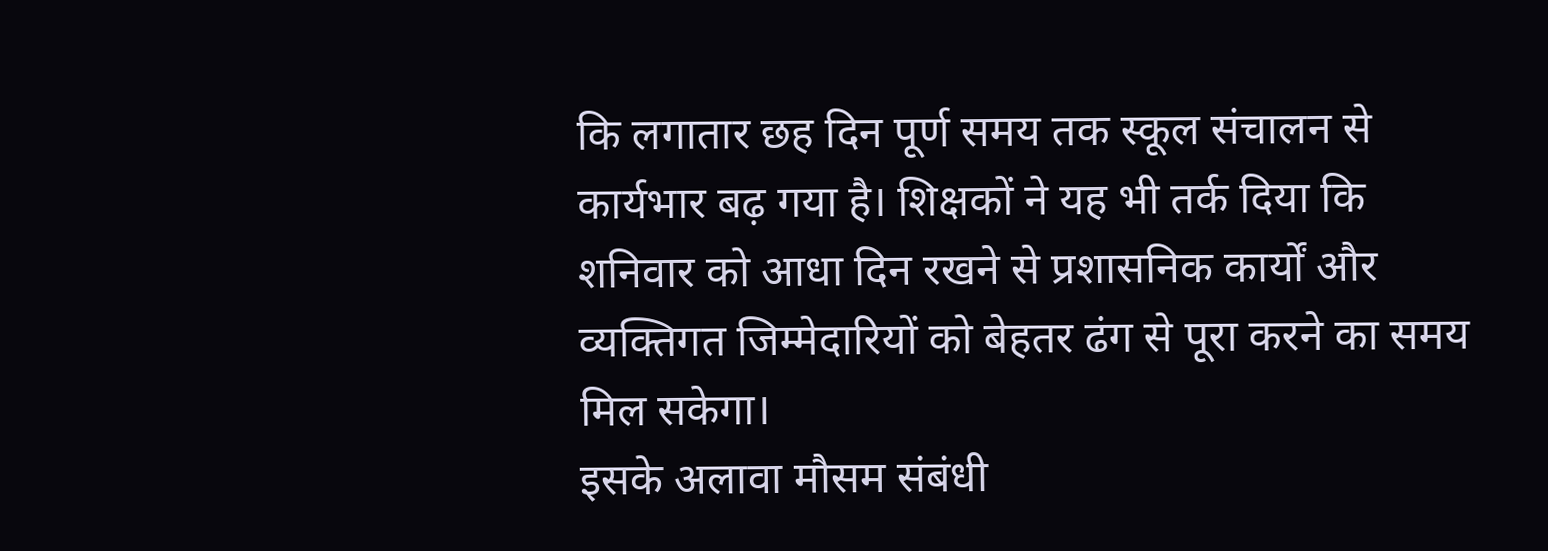कि लगातार छह दिन पूर्ण समय तक स्कूल संचालन से कार्यभार बढ़ गया है। शिक्षकों ने यह भी तर्क दिया कि शनिवार को आधा दिन रखने से प्रशासनिक कार्यों और व्यक्तिगत जिम्मेदारियों को बेहतर ढंग से पूरा करने का समय मिल सकेगा।
इसके अलावा मौसम संबंधी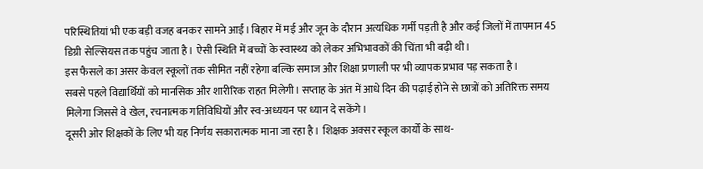परिस्थितियां भी एक बड़ी वजह बनकर सामने आईं। बिहार में मई और जून के दौरान अत्यधिक गर्मी पड़ती है और कई जिलों में तापमान 45 डिग्री सेल्सियस तक पहुंच जाता है। ऐसी स्थिति में बच्चों के स्वास्थ्य को लेकर अभिभावकों की चिंता भी बढ़ी थी।
इस फैसले का असर केवल स्कूलों तक सीमित नहीं रहेगा बल्कि समाज और शिक्षा प्रणाली पर भी व्यापक प्रभाव पड़ सकता है।
सबसे पहले विद्यार्थियों को मानसिक और शारीरिक राहत मिलेगी। सप्ताह के अंत में आधे दिन की पढ़ाई होने से छात्रों को अतिरिक्त समय मिलेगा जिससे वे खेल, रचनात्मक गतिविधियों और स्व-अध्ययन पर ध्यान दे सकेंगे।
दूसरी ओर शिक्षकों के लिए भी यह निर्णय सकारात्मक माना जा रहा है। शिक्षक अक्सर स्कूल कार्यों के साथ-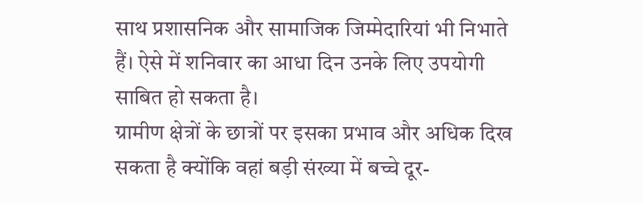साथ प्रशासनिक और सामाजिक जिम्मेदारियां भी निभाते हैं। ऐसे में शनिवार का आधा दिन उनके लिए उपयोगी साबित हो सकता है।
ग्रामीण क्षेत्रों के छात्रों पर इसका प्रभाव और अधिक दिख सकता है क्योंकि वहां बड़ी संख्या में बच्चे दूर-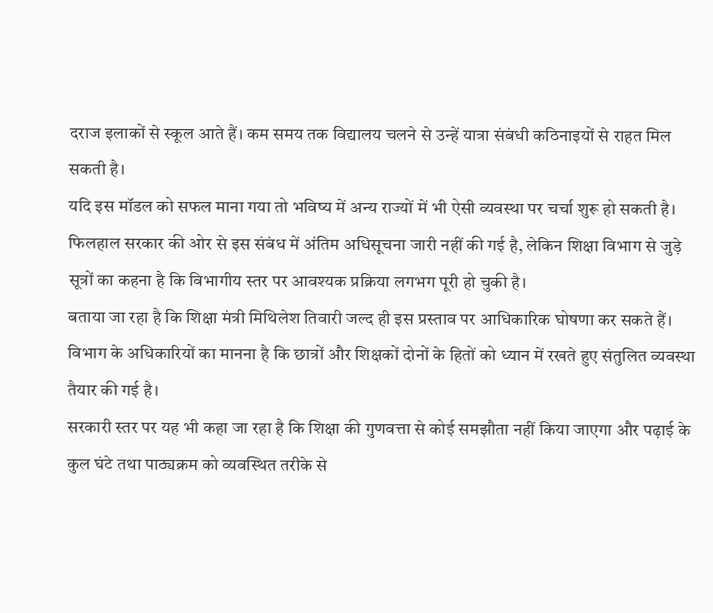दराज इलाकों से स्कूल आते हैं। कम समय तक विद्यालय चलने से उन्हें यात्रा संबंधी कठिनाइयों से राहत मिल सकती है।
यदि इस मॉडल को सफल माना गया तो भविष्य में अन्य राज्यों में भी ऐसी व्यवस्था पर चर्चा शुरू हो सकती है।
फिलहाल सरकार की ओर से इस संबंध में अंतिम अधिसूचना जारी नहीं की गई है, लेकिन शिक्षा विभाग से जुड़े सूत्रों का कहना है कि विभागीय स्तर पर आवश्यक प्रक्रिया लगभग पूरी हो चुकी है।
बताया जा रहा है कि शिक्षा मंत्री मिथिलेश तिवारी जल्द ही इस प्रस्ताव पर आधिकारिक घोषणा कर सकते हैं। विभाग के अधिकारियों का मानना है कि छात्रों और शिक्षकों दोनों के हितों को ध्यान में रखते हुए संतुलित व्यवस्था तैयार की गई है।
सरकारी स्तर पर यह भी कहा जा रहा है कि शिक्षा की गुणवत्ता से कोई समझौता नहीं किया जाएगा और पढ़ाई के कुल घंटे तथा पाठ्यक्रम को व्यवस्थित तरीके से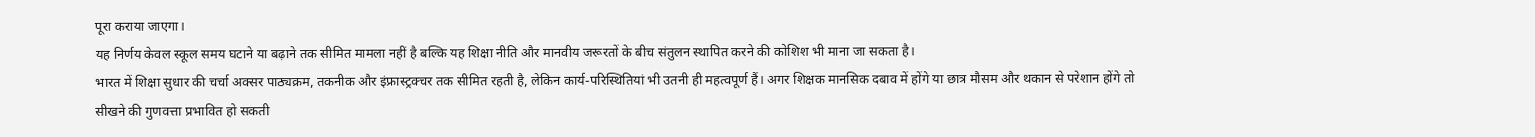पूरा कराया जाएगा।
यह निर्णय केवल स्कूल समय घटाने या बढ़ाने तक सीमित मामला नहीं है बल्कि यह शिक्षा नीति और मानवीय जरूरतों के बीच संतुलन स्थापित करने की कोशिश भी माना जा सकता है।
भारत में शिक्षा सुधार की चर्चा अक्सर पाठ्यक्रम, तकनीक और इंफ्रास्ट्रक्चर तक सीमित रहती है, लेकिन कार्य-परिस्थितियां भी उतनी ही महत्वपूर्ण हैं। अगर शिक्षक मानसिक दबाव में होंगे या छात्र मौसम और थकान से परेशान होंगे तो सीखने की गुणवत्ता प्रभावित हो सकती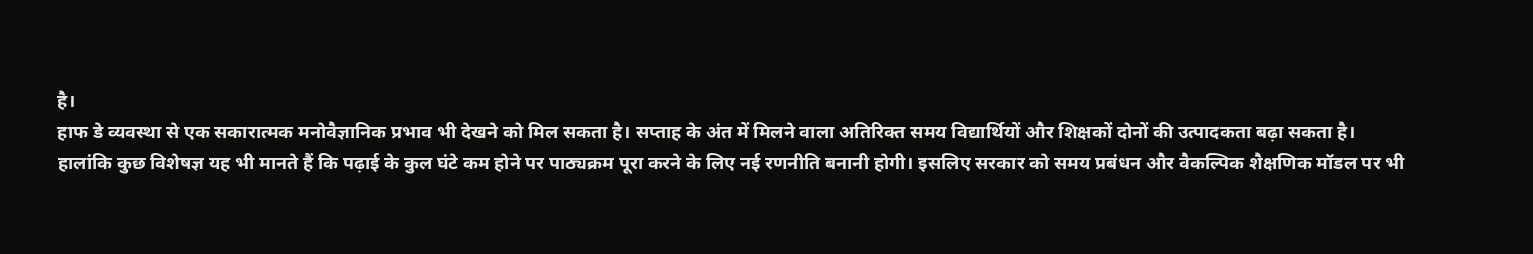है।
हाफ डे व्यवस्था से एक सकारात्मक मनोवैज्ञानिक प्रभाव भी देखने को मिल सकता है। सप्ताह के अंत में मिलने वाला अतिरिक्त समय विद्यार्थियों और शिक्षकों दोनों की उत्पादकता बढ़ा सकता है।
हालांकि कुछ विशेषज्ञ यह भी मानते हैं कि पढ़ाई के कुल घंटे कम होने पर पाठ्यक्रम पूरा करने के लिए नई रणनीति बनानी होगी। इसलिए सरकार को समय प्रबंधन और वैकल्पिक शैक्षणिक मॉडल पर भी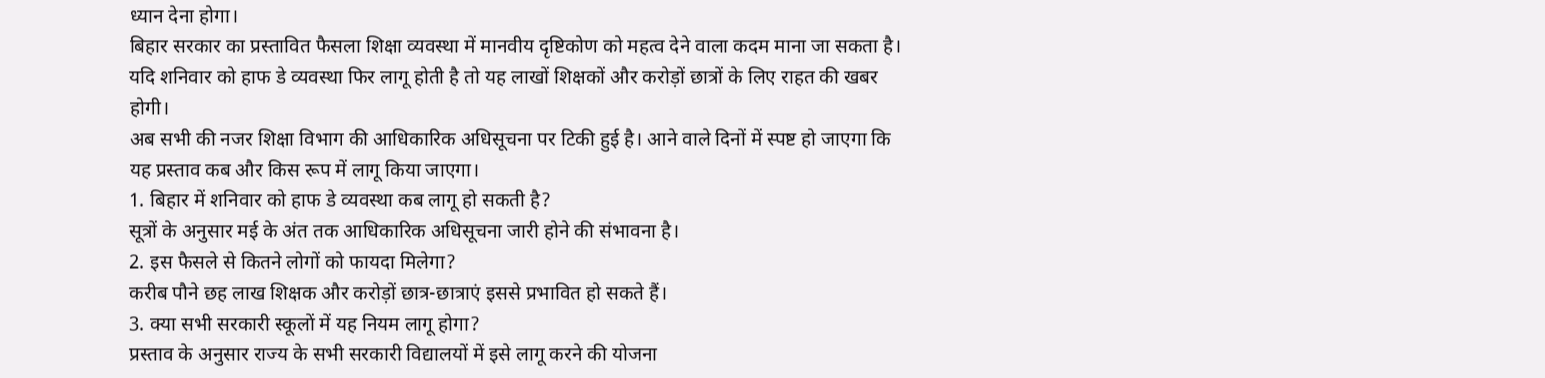ध्यान देना होगा।
बिहार सरकार का प्रस्तावित फैसला शिक्षा व्यवस्था में मानवीय दृष्टिकोण को महत्व देने वाला कदम माना जा सकता है। यदि शनिवार को हाफ डे व्यवस्था फिर लागू होती है तो यह लाखों शिक्षकों और करोड़ों छात्रों के लिए राहत की खबर होगी।
अब सभी की नजर शिक्षा विभाग की आधिकारिक अधिसूचना पर टिकी हुई है। आने वाले दिनों में स्पष्ट हो जाएगा कि यह प्रस्ताव कब और किस रूप में लागू किया जाएगा।
1. बिहार में शनिवार को हाफ डे व्यवस्था कब लागू हो सकती है?
सूत्रों के अनुसार मई के अंत तक आधिकारिक अधिसूचना जारी होने की संभावना है।
2. इस फैसले से कितने लोगों को फायदा मिलेगा?
करीब पौने छह लाख शिक्षक और करोड़ों छात्र-छात्राएं इससे प्रभावित हो सकते हैं।
3. क्या सभी सरकारी स्कूलों में यह नियम लागू होगा?
प्रस्ताव के अनुसार राज्य के सभी सरकारी विद्यालयों में इसे लागू करने की योजना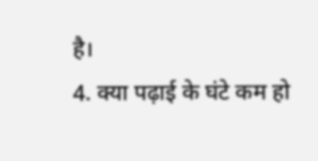है।
4. क्या पढ़ाई के घंटे कम हो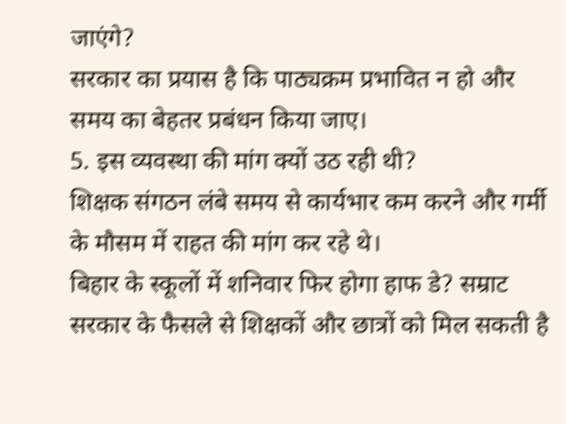जाएंगे?
सरकार का प्रयास है कि पाठ्यक्रम प्रभावित न हो और समय का बेहतर प्रबंधन किया जाए।
5. इस व्यवस्था की मांग क्यों उठ रही थी?
शिक्षक संगठन लंबे समय से कार्यभार कम करने और गर्मी के मौसम में राहत की मांग कर रहे थे।
बिहार के स्कूलों में शनिवार फिर होगा हाफ डे? सम्राट सरकार के फैसले से शिक्षकों और छात्रों को मिल सकती है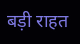बड़ी राहत